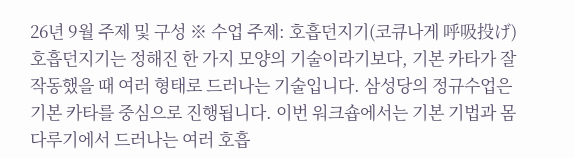26년 9월 주제 및 구성 ※ 수업 주제: 호흡던지기(코큐나게 呼吸投げ) 호흡던지기는 정해진 한 가지 모양의 기술이라기보다, 기본 카타가 잘 작동했을 때 여러 형태로 드러나는 기술입니다. 삼성당의 정규수업은 기본 카타를 중심으로 진행됩니다. 이번 워크숍에서는 기본 기법과 몸 다루기에서 드러나는 여러 호흡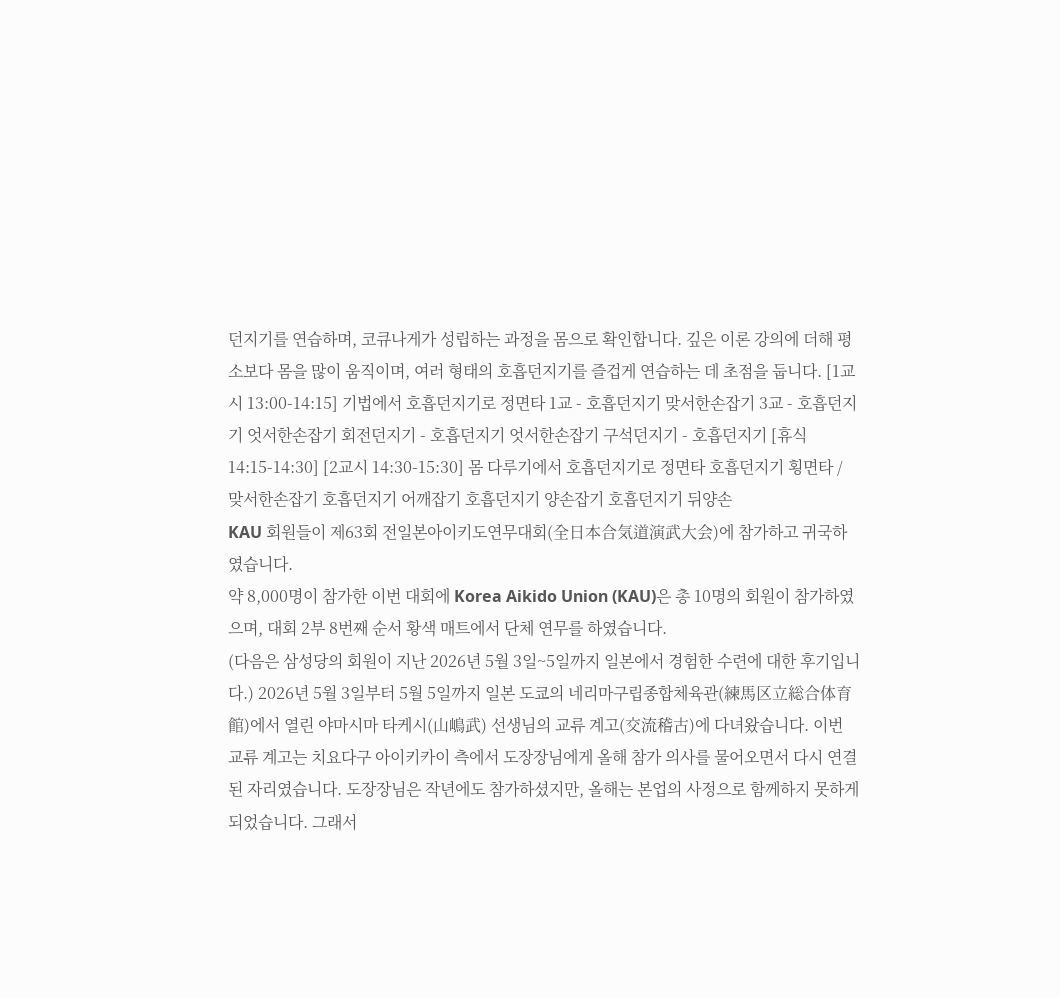던지기를 연습하며, 코큐나게가 성립하는 과정을 몸으로 확인합니다. 깊은 이론 강의에 더해 평소보다 몸을 많이 움직이며, 여러 형태의 호흡던지기를 즐겁게 연습하는 데 초점을 둡니다. [1교시 13:00-14:15] 기법에서 호흡던지기로 정면타 1교 - 호흡던지기 맞서한손잡기 3교 - 호흡던지기 엇서한손잡기 회전던지기 - 호흡던지기 엇서한손잡기 구석던지기 - 호흡던지기 [휴식 14:15-14:30] [2교시 14:30-15:30] 몸 다루기에서 호흡던지기로 정면타 호흡던지기 횡면타 / 맞서한손잡기 호흡던지기 어깨잡기 호흡던지기 양손잡기 호흡던지기 뒤양손
KAU 회원들이 제63회 전일본아이키도연무대회(全日本合気道演武大会)에 참가하고 귀국하였습니다.
약 8,000명이 참가한 이번 대회에 Korea Aikido Union (KAU)은 총 10명의 회원이 참가하였으며, 대회 2부 8번째 순서 황색 매트에서 단체 연무를 하였습니다.
(다음은 삼성당의 회원이 지난 2026년 5월 3일~5일까지 일본에서 경험한 수련에 대한 후기입니다.) 2026년 5월 3일부터 5월 5일까지 일본 도쿄의 네리마구립종합체육관(練馬区立総合体育館)에서 열린 야마시마 타케시(山嶋武) 선생님의 교류 계고(交流稽古)에 다녀왔습니다. 이번 교류 계고는 치요다구 아이키카이 측에서 도장장님에게 올해 참가 의사를 물어오면서 다시 연결된 자리였습니다. 도장장님은 작년에도 참가하셨지만, 올해는 본업의 사정으로 함께하지 못하게 되었습니다. 그래서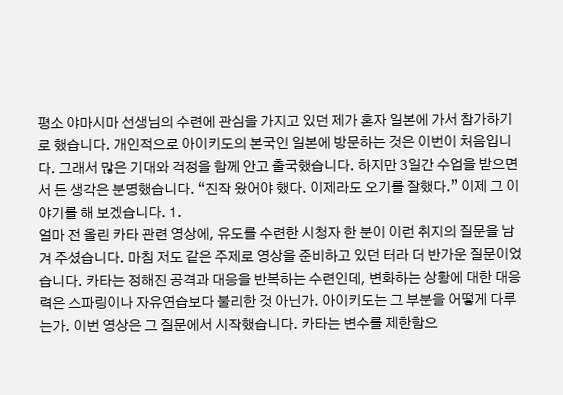평소 야마시마 선생님의 수련에 관심을 가지고 있던 제가 혼자 일본에 가서 참가하기로 했습니다. 개인적으로 아이키도의 본국인 일본에 방문하는 것은 이번이 처음입니다. 그래서 많은 기대와 걱정을 함께 안고 출국했습니다. 하지만 3일간 수업을 받으면서 든 생각은 분명했습니다. “진작 왔어야 했다. 이제라도 오기를 잘했다.” 이제 그 이야기를 해 보겠습니다. 1.
얼마 전 올린 카타 관련 영상에, 유도를 수련한 시청자 한 분이 이런 취지의 질문을 남겨 주셨습니다. 마침 저도 같은 주제로 영상을 준비하고 있던 터라 더 반가운 질문이었습니다. 카타는 정해진 공격과 대응을 반복하는 수련인데, 변화하는 상황에 대한 대응력은 스파링이나 자유연습보다 불리한 것 아닌가. 아이키도는 그 부분을 어떻게 다루는가. 이번 영상은 그 질문에서 시작했습니다. 카타는 변수를 제한함으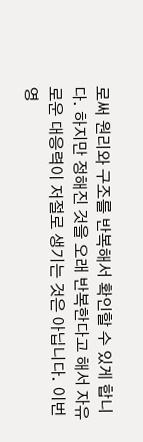로써 원리와 구조를 반복해서 확인할 수 있게 합니다. 하지만 정해진 것을 오래 반복한다고 해서 자유로운 대응력이 저절로 생기는 것은 아닙니다. 이번 영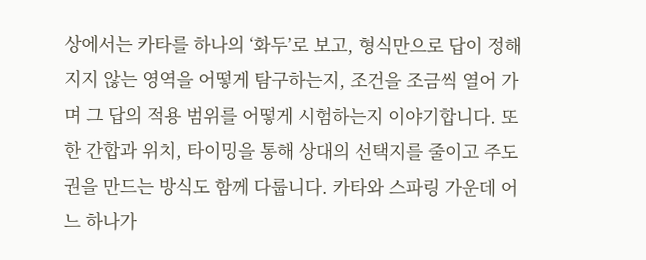상에서는 카타를 하나의 ‘화두’로 보고, 형식만으로 답이 정해지지 않는 영역을 어떻게 탐구하는지, 조건을 조금씩 열어 가며 그 답의 적용 범위를 어떻게 시험하는지 이야기합니다. 또한 간합과 위치, 타이밍을 통해 상대의 선택지를 줄이고 주도권을 만드는 방식도 함께 다룹니다. 카타와 스파링 가운데 어느 하나가